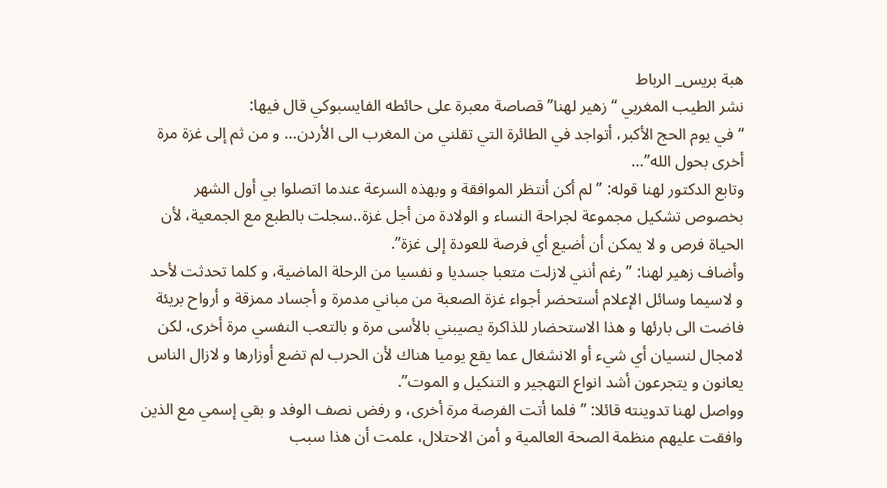هبة بريس_ الرباط
نشر الطيب المغربي “زهير لهنا” قصاصة معبرة على حائطه الفايسبوكي قال فيها:
“في يوم الحج الأكبر، أتواجد في الطائرة التي تقلني من المغرب الى الأردن… و من ثم إلى غزة مرة أخرى بحول الله”…
وتابع الدكتور لهنا قوله: ” لم أكن أنتظر الموافقة و وبهذه السرعة عندما اتصلوا بي أول الشهر بخصوص تشكيل مجموعة لجراحة النساء و الولادة من أجل غزة..سجلت بالطبع مع الجمعية، لأن الحياة فرص و لا يمكن أن أضيع أي فرصة للعودة إلى غزة”.
وأضاف زهير لهنا: ” رغم أنني لازلت متعبا جسديا و نفسيا من الرحلة الماضية، و كلما تحدثت لأحد و لاسيما وسائل الإعلام أستحضر أجواء غزة الصعبة من مباني مدمرة و أجساد ممزقة و أرواح بريئة فاضت الى بارئها و هذا الاستحضار للذاكرة يصيبني بالأسى مرة و بالتعب النفسي مرة أخرى، لكن لامجال لنسيان أي شيء أو الانشغال عما يقع يوميا هناك لأن الحرب لم تضع أوزارها و لازال الناس يعانون و يتجرعون أشد انواع التهجير و التنكيل و الموت”.
وواصل لهنا تدوينته قائلا: ” فلما أتت الفرصة مرة أخرى، و رفض نصف الوفد و بقي إسمي مع الذين وافقت عليهم منظمة الصحة العالمية و أمن الاحتلال، علمت أن هذا سبب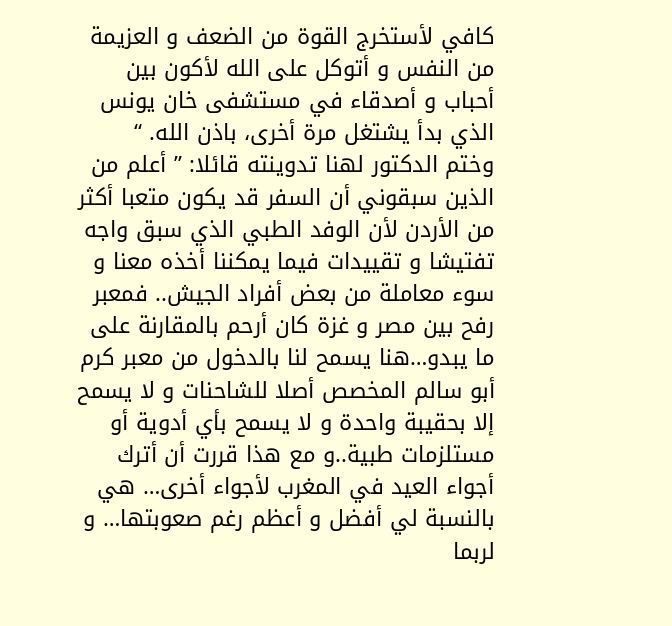كافي لأستخرج القوة من الضعف و العزيمة من النفس و أتوكل على الله لأكون بين أحباب و أصدقاء في مستشفى خان يونس الذي بدأ يشتغل مرة أخرى، باذن الله. “
وختم الدكتور لهنا تدوينته قائلا: ” أعلم من الذين سبقوني أن السفر قد يكون متعبا أكثر من الأردن لأن الوفد الطبي الذي سبق واجه تفتيشا و تقييدات فيما يمكننا أخذه معنا و سوء معاملة من بعض أفراد الجيش.. فمعبر رفح بين مصر و غزة كان أرحم بالمقارنة على ما يبدو…هنا يسمح لنا بالدخول من معبر كرم أبو سالم المخصص أصلا للشاحنات و لا يسمح إلا بحقيبة واحدة و لا يسمح بأي أدوية أو مستلزمات طبية..و مع هذا قررت أن أترك أجواء العيد في المغرب لأجواء أخرى… هي بالنسبة لي أفضل و أعظم رغم صعوبتها… و لربما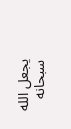يجعل الله سبحانه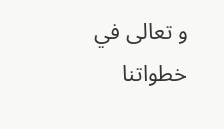و تعالى في خطواتنا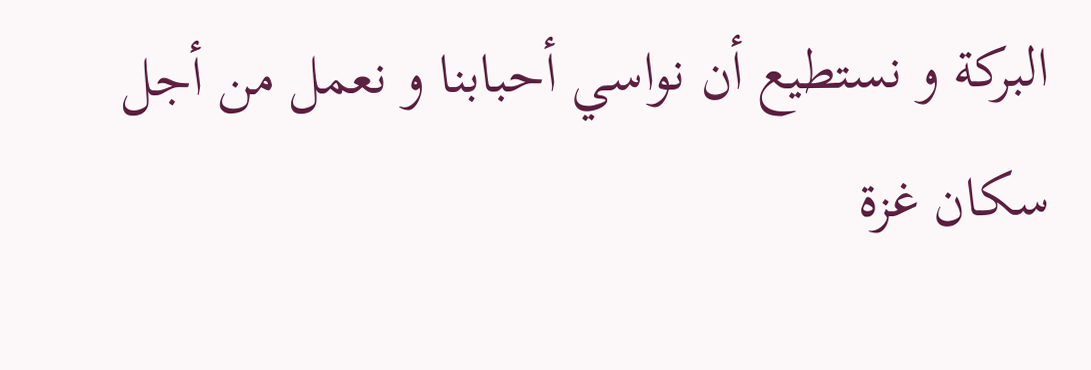البركة و نستطيع أن نواسي أحبابنا و نعمل من أجل سكان غزة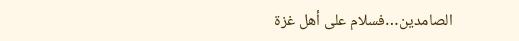الصامدين…فسلام على أهل غزة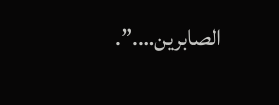الصابرين….”.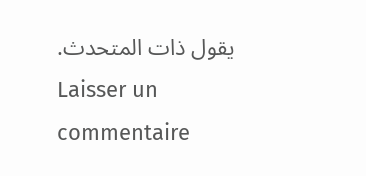يقول ذات المتحدث.
Laisser un commentaire